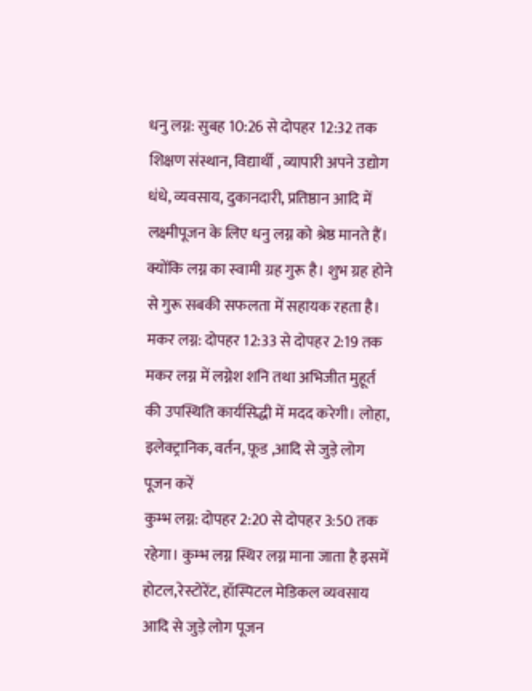धनु लग्न: सुबह 10:26 से दोपहर 12:32 तक शिक्षण संस्थान, विद्यार्थी , व्यापारी अपने उद्योग धंधे, व्यवसाय, दुकानदारी, प्रतिष्ठान आदि में लक्ष्मीपूजन के लिए धनु लग्न को श्रेष्ठ मानते हैं। क्योंकि लग्न का स्वामी ग्रह गुरू है। शुभ ग्रह होने से गुरू सबकी सफलता में सहायक रहता है।
मकर लग्न: दोपहर 12:33 से दोपहर 2:19 तक मकर लग्न में लग्नेश शनि तथा अभिजीत मुहूर्त की उपस्थिति कार्यसिद्धी में मदद करेगी। लोहा, इलेक्ट्रानिक, वर्तन, फ़ूड ,आदि से जुड़े लोग पूजन करें
कुम्भ लग्न: दोपहर 2:20 से दोपहर 3:50 तक रहेगा। कुम्भ लग्न स्थिर लग्न माना जाता है इसमें होटल,रेस्टोरेंट, हॉस्पिटल मेडिकल व्यवसाय आदि से जुड़े लोग पूजन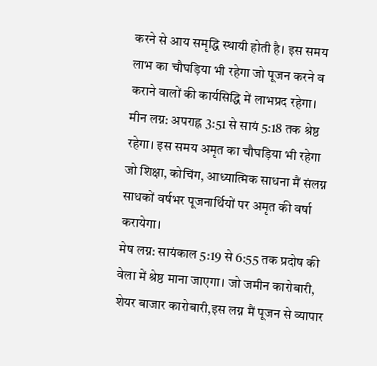करने से आय समृद्धि स्थायी होती है। इस समय लाभ का चौघड़िया भी रहेगा जो पूजन करने व कराने वालों की कार्यसिद्धि में लाभप्रद रहेगा।
मीन लग्न: अपराह्न 3:51 से सायं 5:18 तक श्रेष्ठ रहेगा। इस समय अमृत का चौघड़िया भी रहेगा जो शिक्षा, कोचिंग, आध्यात्मिक साधना मैं संलग्न साधकों वर्षभर पूजनार्थियों पर अमृत की वर्षा करायेगा।
मेष लग्न: सायंकाल 5:19 से 6:55 तक प्रदोष की वेला में श्रेष्ठ माना जाएगा। जो जमीन कारोबारी, शेयर बाजार कारोबारी,इस लग्न मैं पूजन से व्यापार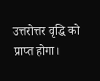उत्तरोत्तर वृद्धि को प्राप्त होगा।